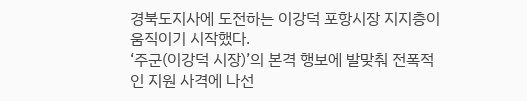경북도지사에 도전하는 이강덕 포항시장 지지층이 움직이기 시작했다.
‘주군(이강덕 시장)’의 본격 행보에 발맞춰 전폭적인 지원 사격에 나선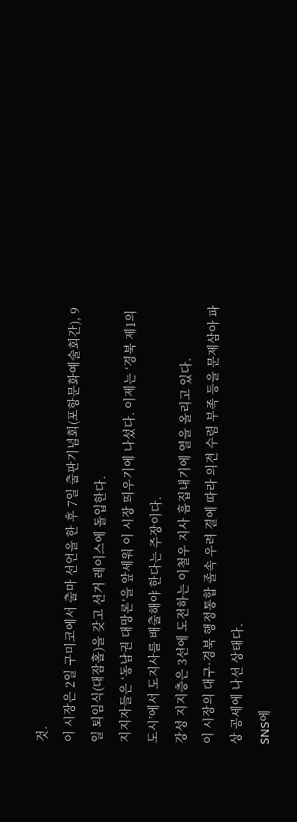것.
이 시장은 2일 구미코에서 출마 선언을 한 후 7일 출판기념회(포항문화예술회간), 9일 퇴임식(대잠홀)을 갖고 선거 레이스에 돌입한다.
지지자들은 ‘동남권 대망론’을 앞세워 이 시장 띄우기에 나섰다. 이제는 ‘경북 제1의 도시’에서 도지사를 배출해야 한다는 주장이다.
강성 지지층은 3선에 도전하는 이철우 지사 흠집내기에 열을 올리고 있다.
이 시장의 대구·경북 행정통합 졸속 우려 결에 따라 의견 수렴 부족 등을 문제삼아 파상 공세에 나선 상태다.
SNS에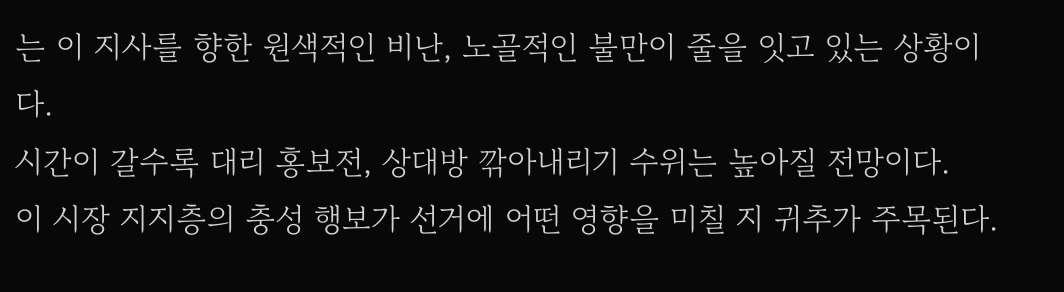는 이 지사를 향한 원색적인 비난, 노골적인 불만이 줄을 잇고 있는 상황이다.
시간이 갈수록 대리 홍보전, 상대방 깎아내리기 수위는 높아질 전망이다.
이 시장 지지층의 충성 행보가 선거에 어떤 영향을 미칠 지 귀추가 주목된다.